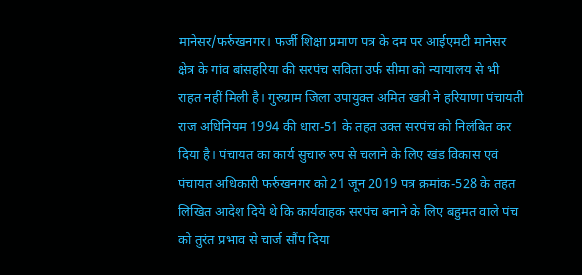मानेसर/फर्रुखनगर। फर्जी शिक्षा प्रमाण पत्र के दम पर आईएमटी मानेसर क्षेत्र के गांव बांसहरिया की सरपंच सविता उर्फ सीमा को न्यायालय से भी राहत नहीं मिली है। गुरुग्राम जिला उपायुक्त अमित खत्री ने हरियाणा पंचायती राज अधिनियम 1994 की धारा-51 के तहत उक्त सरपंच को निलंबित कर दिया है। पंचायत का कार्य सुचारु रुप से चलाने के लिए खंड विकास एवं पंचायत अधिकारी फर्रुखनगर को 21 जून 2019 पत्र क्रमांक-528 के तहत लिखित आदेश दिये थे कि कार्यवाहक सरपंच बनाने के लिए बहुमत वाले पंच को तुरंत प्रभाव से चार्ज सौंप दिया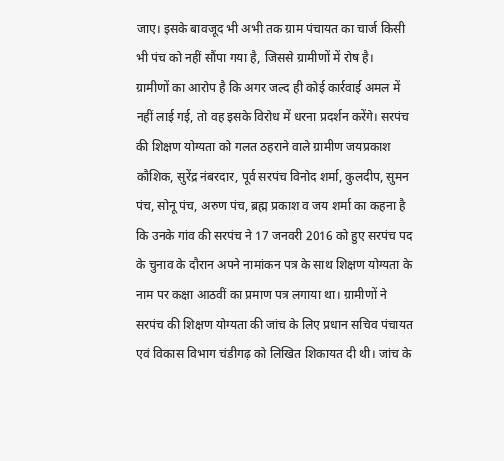जाए। इसके बावजूद भी अभी तक ग्राम पंचायत का चार्ज किसी भी पंच को नहीं सौंपा गया है, जिससे ग्रामीणों में रोष है।
ग्रामीणों का आरोप है कि अगर जल्द ही कोई कार्रवाई अमल में नहीं लाई गई, तो वह इसके विरोध में धरना प्रदर्शन करेंगे। सरपंच की शिक्षण योग्यता को गलत ठहराने वाले ग्रामीण जयप्रकाश कौशिक, सुरेंद्र नंबरदार, पूर्व सरपंच विनोद शर्मा, कुलदीप, सुमन पंच, सोनू पंच, अरुण पंच, ब्रह्म प्रकाश व जय शर्मा का कहना है कि उनके गांव की सरपंच ने 17 जनवरी 2016 को हुए सरपंच पद के चुनाव के दौरान अपने नामांकन पत्र के साथ शिक्षण योग्यता के नाम पर कक्षा आठवीं का प्रमाण पत्र लगाया था। ग्रामीणों ने सरपंच की शिक्षण योग्यता की जांच के लिए प्रधान सचिव पंचायत एवं विकास विभाग चंडीगढ़ को लिखित शिकायत दी थी। जांच के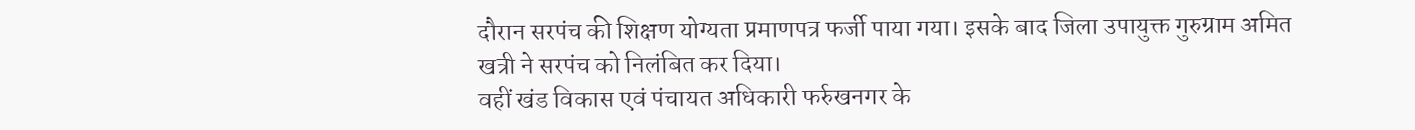दौरान सरपंच की शिक्षण योग्यता प्रमाणपत्र फर्जी पाया गया। इसके बाद जिला उपायुक्त गुरुग्राम अमित खत्री ने सरपंच को निलंबित कर दिया।
वहीं खंड विकास एवं पंचायत अधिकारी फर्रुखनगर के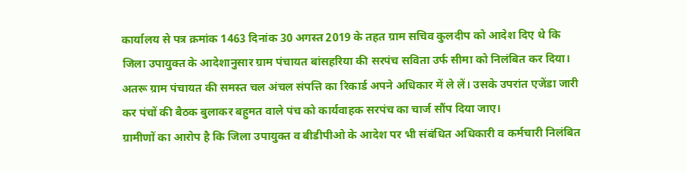कार्यालय से पत्र क्रमांक 1463 दिनांक 30 अगस्त 2019 के तहत ग्राम सचिव कुलदीप को आदेश दिए थे कि जिला उपायुक्त के आदेशानुसार ग्राम पंचायत बांसहरिया की सरपंच सविता उर्फ सीमा को निलंबित कर दिया। अतरू ग्राम पंचायत की समस्त चल अंचल संपत्ति का रिकार्ड अपने अधिकार में ले लें। उसके उपरांत एजेंडा जारी कर पंचों की बैठक बुलाकर बहुमत वाले पंच को कार्यवाहक सरपंच का चार्ज सौंप दिया जाए।
ग्रामीणों का आरोप है कि जिला उपायुक्त व बीडीपीओ के आदेश पर भी संबंधित अधिकारी व कर्मचारी निलंबित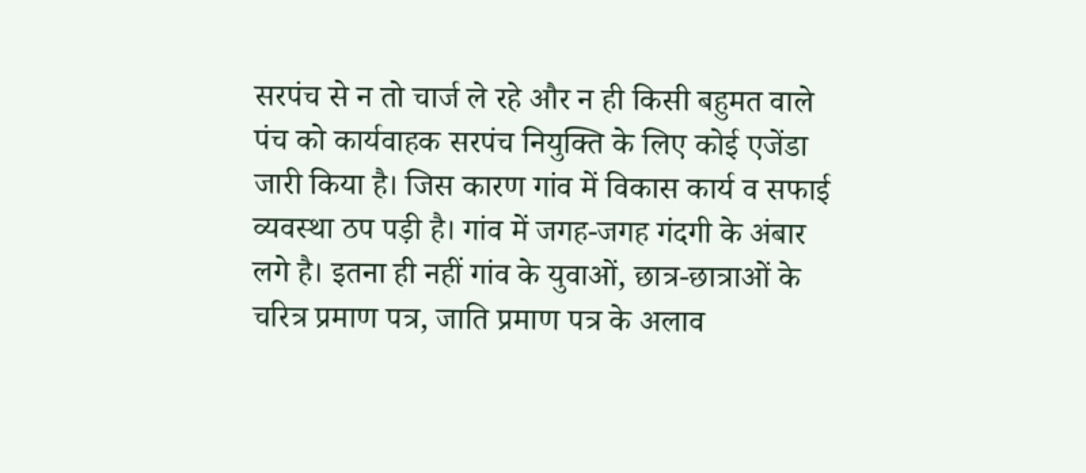सरपंच से न तो चार्ज ले रहे और न ही किसी बहुमत वाले पंच को कार्यवाहक सरपंच नियुक्ति के लिए कोई एजेंडा जारी किया है। जिस कारण गांव में विकास कार्य व सफाई व्यवस्था ठप पड़ी है। गांव में जगह-जगह गंदगी के अंबार लगे है। इतना ही नहीं गांव के युवाओं, छात्र-छात्राओं के चरित्र प्रमाण पत्र, जाति प्रमाण पत्र के अलाव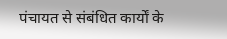पंचायत से संबंधित कार्यों के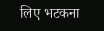लिए भटकना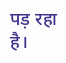पड़ रहा है।